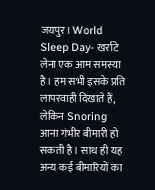जयपुर। World Sleep Day- खर्राटे लेना एक आम समस्या है। हम सभी इसके प्रति लापरवाही दिखाते हैं, लेकिन Snoring आना गंभीर बीमारी हो सकती है। साथ ही यह अन्य कई बीमारियों का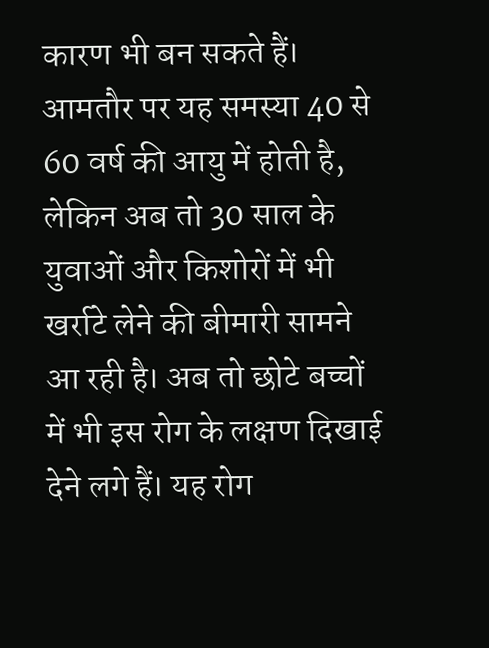कारण भी बन सकते हैं।
आमतौर पर यह समस्या 40 से 60 वर्ष की आयु में होती है, लेकिन अब तो 30 साल के युवाओं और किशोरों में भी खर्राटे लेने की बीमारी सामने आ रही है। अब तो छोटे बच्चों में भी इस रोग के लक्षण दिखाई देने लगे हैं। यह रोग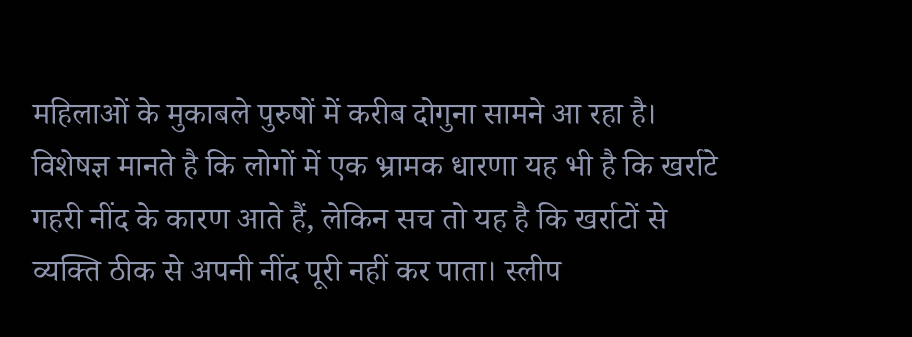महिलाओं के मुकाबले पुरुषों में करीब दोगुना सामने आ रहा है।
विशेषज्ञ मानते है कि लोगों में एक भ्रामक धारणा यह भी है कि खर्राटे गहरी नींद के कारण आते हैं, लेकिन सच तो यह है कि खर्राटों से व्यक्ति ठीक से अपनी नींद पूरी नहीं कर पाता। स्लीप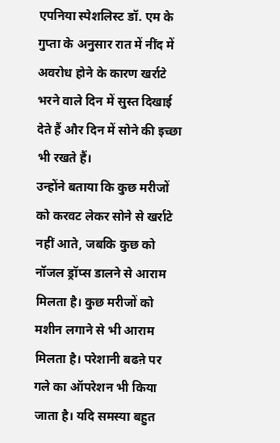एपनिया स्पेशलिस्ट डॉ. एम के गुप्ता के अनुसार रात में नींद में अवरोध होने के कारण खर्राटे भरने वाले दिन में सुस्त दिखाई देते हैं और दिन में सोने की इच्छा भी रखते हैं।
उन्होंने बताया कि कुछ मरीजों को करवट लेकर सोने से खर्राटे नहीं आते, जबकि कुछ को नॉजल ड्रॉप्स डालने से आराम मिलता है। कुछ मरीजों को मशीन लगाने से भी आराम मिलता है। परेशानी बढऩे पर गले का ऑपरेशन भी किया जाता है। यदि समस्या बहुत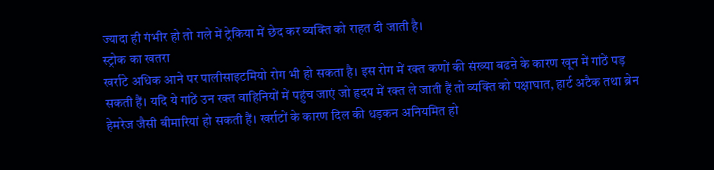ज्यादा ही गंभीर हो तो गले में ट्रेकिया में छेद कर व्यक्ति को राहत दी जाती है।
स्ट्रोक का खतरा
खर्राटे अधिक आने पर पालीसाइटमियो रोग भी हो सकता है। इस रोग में रक्त कणों की संख्या बढऩे के कारण खून में गांठें पड़ सकती हैं। यदि ये गांठें उन रक्त वाहिनियों में पहुंच जाएं जो हृदय में रक्त ले जाती हैं तो व्यक्ति को पक्षाघात, हार्ट अटैक तथा ब्रेन हेमरेज जैसी बीमारियां हो सकती हैं। खर्राटों के कारण दिल की धड़कन अनियमित हो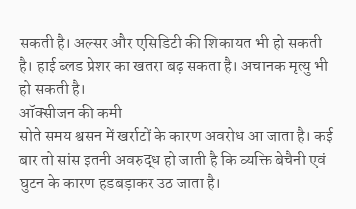सकती है। अल्सर और एसिडिटी की शिकायत भी हो सकती है। हाई ब्लड प्रेशर का खतरा बढ़ सकता है। अचानक मृत्यु भी हो सकती है।
ऑक्सीजन की कमी
सोते समय श्वसन में खर्राटों के कारण अवरोध आ जाता है। कई बार तो सांस इतनी अवरुद्ध हो जाती है कि व्यक्ति बेचैनी एवं घुटन के कारण हडबड़ाकर उठ जाता है।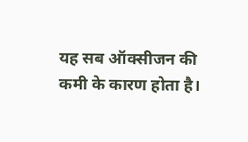यह सब ऑक्सीजन की कमी के कारण होता है।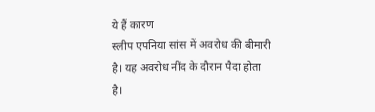ये हैं कारण
स्लीप एपनिया सांस में अवरोध की बीमारी है। यह अवरोध नींद के दौरान पैदा होता है।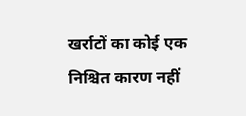खर्राटों का कोई एक निश्चित कारण नहीं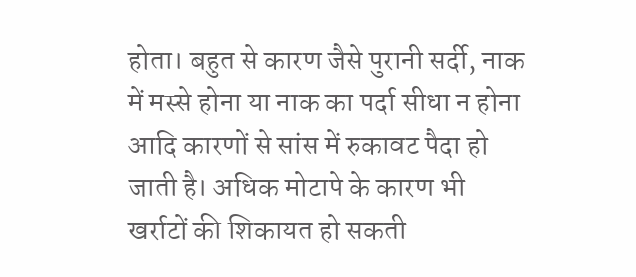होता। बहुत से कारण जैसे पुरानी सर्दी, नाक में मस्से होना या नाक का पर्दा सीधा न होना आदि कारणों से सांस में रुकावट पैदा हो जाती है। अधिक मोटापे के कारण भी खर्राटों की शिकायत हो सकती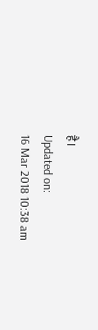है।
Updated on:
16 Mar 2018 10:38 am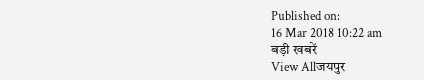Published on:
16 Mar 2018 10:22 am
बड़ी खबरें
View Allजयपुर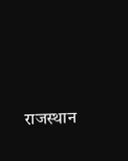राजस्थान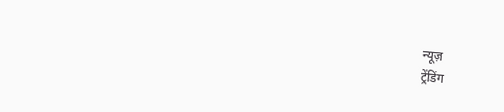न्यूज़
ट्रेंडिंग